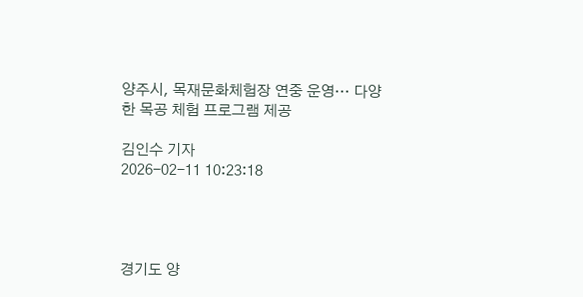양주시, 목재문화체험장 연중 운영… 다양한 목공 체험 프로그램 제공

김인수 기자
2026-02-11 10:23:18




경기도 양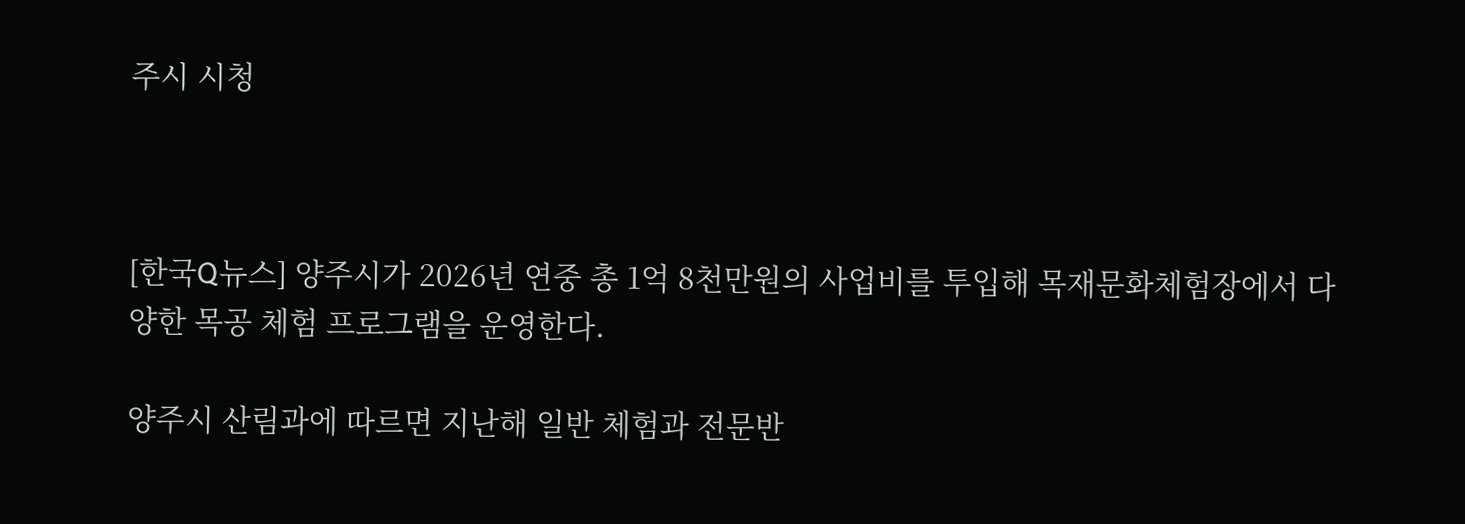주시 시청



[한국Q뉴스] 양주시가 2026년 연중 총 1억 8천만원의 사업비를 투입해 목재문화체험장에서 다양한 목공 체험 프로그램을 운영한다.

양주시 산림과에 따르면 지난해 일반 체험과 전문반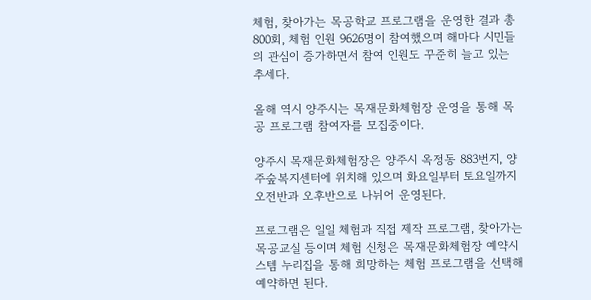체험, 찾아가는 목공학교 프로그램을 운영한 결과 총 800회, 체험 인원 9626명이 참여했으며 해마다 시민들의 관심이 증가하면서 참여 인원도 꾸준히 늘고 있는 추세다.

올해 역시 양주시는 목재문화체험장 운영을 통해 목공 프로그램 참여자를 모집중이다.

양주시 목재문화체험장은 양주시 옥정동 883번지, 양주숲복지센터에 위치해 있으며 화요일부터 토요일까지 오전반과 오후반으로 나뉘어 운영된다.

프로그램은 일일 체험과 직접 제작 프로그램, 찾아가는 목공교실 등이며 체험 신청은 목재문화체험장 예약시스템 누리집을 통해 희망하는 체험 프로그램을 선택해 예약하면 된다.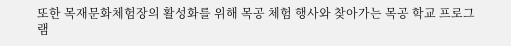또한 목재문화체험장의 활성화를 위해 목공 체험 행사와 찾아가는 목공 학교 프로그램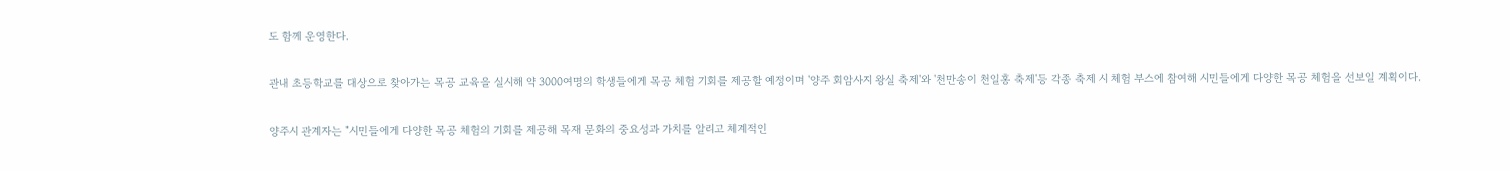도 함께 운영한다.

관내 초등학교를 대상으로 찾아가는 목공 교육을 실시해 약 3000여명의 학생들에게 목공 체험 기회를 제공할 예정이며 '양주 회암사지 왕실 축제'와 '천만송이 천일홍 축제'등 각종 축제 시 체험 부스에 참여해 시민들에게 다양한 목공 체험을 선보일 계획이다.

양주시 관계자는 "시민들에게 다양한 목공 체험의 기회를 제공해 목재 문화의 중요성과 가치를 알리고 체계적인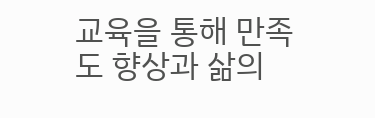교육을 통해 만족도 향상과 삶의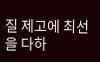질 제고에 최선을 다하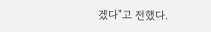겠다"고 전했다.